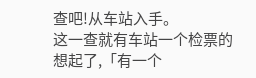查吧!从车站入手。
这一查就有车站一个检票的想起了,「有一个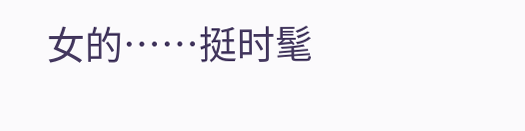女的……挺时髦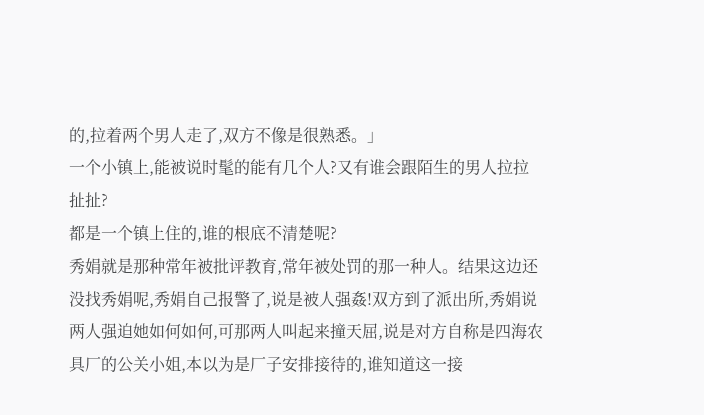的,拉着两个男人走了,双方不像是很熟悉。」
一个小镇上,能被说时髦的能有几个人?又有谁会跟陌生的男人拉拉扯扯?
都是一个镇上住的,谁的根底不清楚呢?
秀娟就是那种常年被批评教育,常年被处罚的那一种人。结果这边还没找秀娟呢,秀娟自己报警了,说是被人强姦!双方到了派出所,秀娟说两人强迫她如何如何,可那两人叫起来撞天屈,说是对方自称是四海农具厂的公关小姐,本以为是厂子安排接待的,谁知道这一接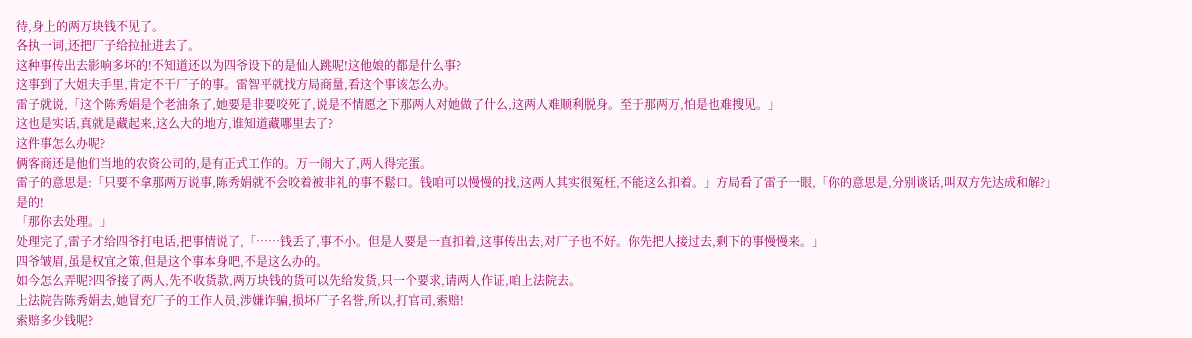待,身上的两万块钱不见了。
各执一词,还把厂子给拉扯进去了。
这种事传出去影响多坏的!不知道还以为四爷设下的是仙人跳呢!这他娘的都是什么事?
这事到了大姐夫手里,肯定不干厂子的事。雷智平就找方局商量,看这个事该怎么办。
雷子就说,「这个陈秀娟是个老油条了,她要是非要咬死了,说是不情愿之下那两人对她做了什么,这两人难顺利脱身。至于那两万,怕是也难搜见。」
这也是实话,真就是藏起来,这么大的地方,谁知道藏哪里去了?
这件事怎么办呢?
俩客商还是他们当地的农资公司的,是有正式工作的。万一闹大了,两人得完蛋。
雷子的意思是:「只要不拿那两万说事,陈秀娟就不会咬着被非礼的事不鬆口。钱咱可以慢慢的找,这两人其实很冤枉,不能这么扣着。」方局看了雷子一眼,「你的意思是,分别谈话,叫双方先达成和解?」
是的!
「那你去处理。」
处理完了,雷子才给四爷打电话,把事情说了,「……钱丢了,事不小。但是人要是一直扣着,这事传出去,对厂子也不好。你先把人接过去,剩下的事慢慢来。」
四爷皱眉,虽是权宜之策,但是这个事本身吧,不是这么办的。
如今怎么弄呢?四爷接了两人,先不收货款,两万块钱的货可以先给发货,只一个要求,请两人作证,咱上法院去。
上法院告陈秀娟去,她冒充厂子的工作人员,涉嫌诈骗,损坏厂子名誉,所以,打官司,索赔!
索赔多少钱呢?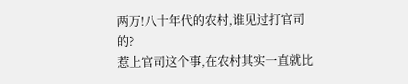两万!八十年代的农村,谁见过打官司的?
惹上官司这个事,在农村其实一直就比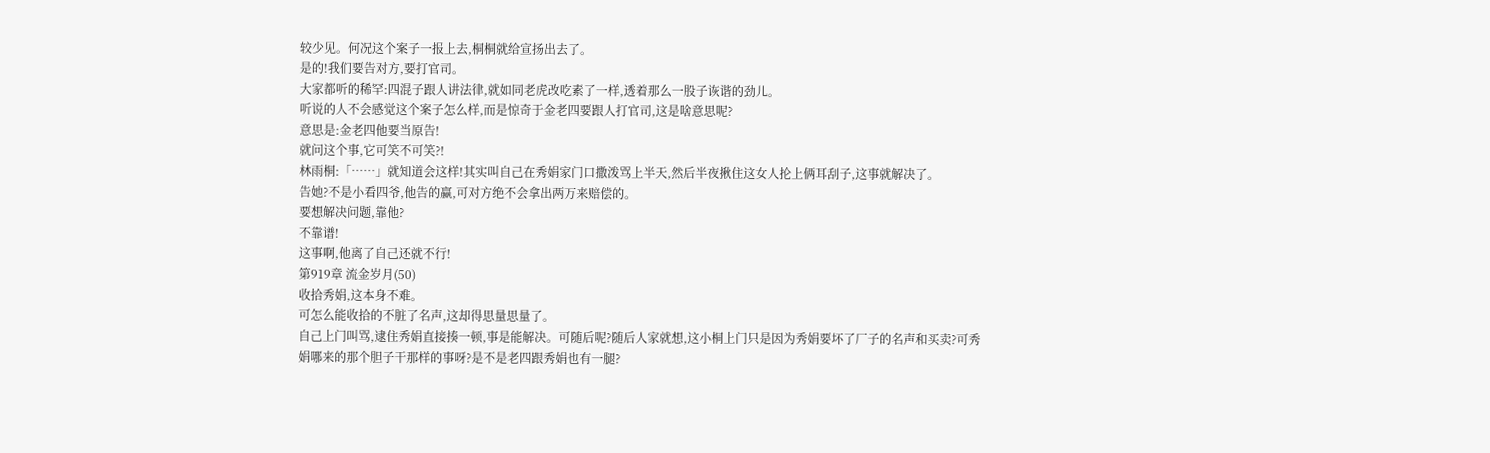较少见。何况这个案子一报上去,桐桐就给宣扬出去了。
是的!我们要告对方,要打官司。
大家都听的稀罕:四混子跟人讲法律,就如同老虎改吃素了一样,透着那么一股子诙谐的劲儿。
听说的人不会感觉这个案子怎么样,而是惊奇于金老四要跟人打官司,这是啥意思呢?
意思是:金老四他要当原告!
就问这个事,它可笑不可笑?!
林雨桐:「……」就知道会这样!其实叫自己在秀娟家门口撒泼骂上半天,然后半夜揪住这女人抡上俩耳刮子,这事就解决了。
告她?不是小看四爷,他告的赢,可对方绝不会拿出两万来赔偿的。
要想解决问题,靠他?
不靠谱!
这事啊,他离了自己还就不行!
第919章 流金岁月(50)
收拾秀娟,这本身不难。
可怎么能收拾的不脏了名声,这却得思量思量了。
自己上门叫骂,逮住秀娟直接揍一顿,事是能解决。可随后呢?随后人家就想,这小桐上门只是因为秀娟要坏了厂子的名声和买卖?可秀娟哪来的那个胆子干那样的事呀?是不是老四跟秀娟也有一腿?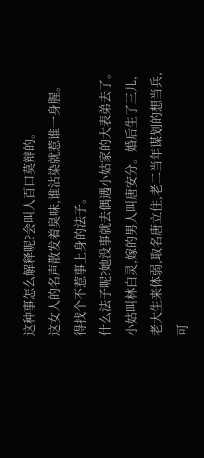这种事怎么解释呢?会叫人百口莫辩的。
这女人的名声散发着臭味,谁沾染就惹谁一身腥。
得找个不惹事上身的法子。
什么法子呢?她没事就去偶遇小姑家的大表弟去了。
小姑叫林白灵,嫁的男人叫唐安分。婚后生了三儿,老大生来体弱,取名唐立住,老二当年谋划的想当兵,可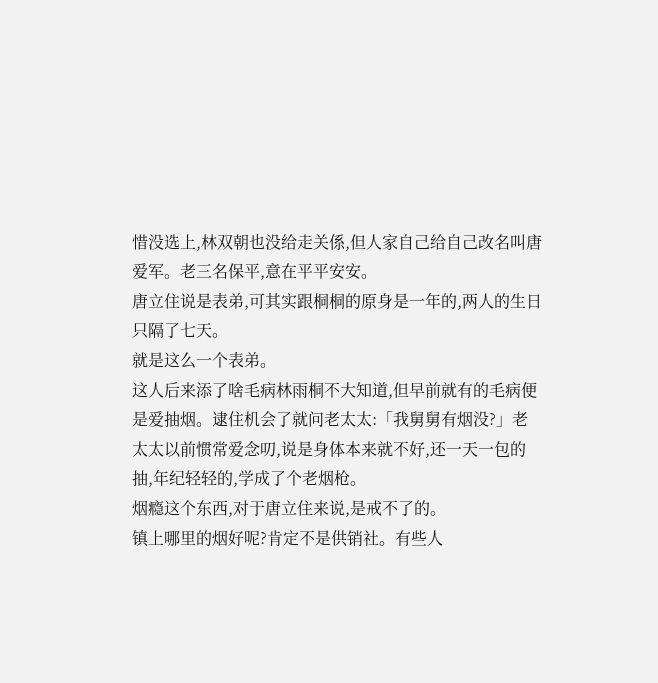惜没选上,林双朝也没给走关係,但人家自己给自己改名叫唐爱军。老三名保平,意在平平安安。
唐立住说是表弟,可其实跟桐桐的原身是一年的,两人的生日只隔了七天。
就是这么一个表弟。
这人后来添了啥毛病林雨桐不大知道,但早前就有的毛病便是爱抽烟。逮住机会了就问老太太:「我舅舅有烟没?」老太太以前惯常爱念叨,说是身体本来就不好,还一天一包的抽,年纪轻轻的,学成了个老烟枪。
烟瘾这个东西,对于唐立住来说,是戒不了的。
镇上哪里的烟好呢?肯定不是供销社。有些人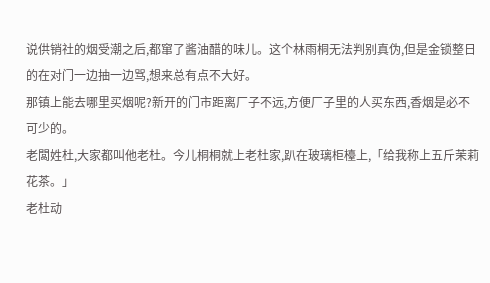说供销社的烟受潮之后,都窜了酱油醋的味儿。这个林雨桐无法判别真伪,但是金锁整日的在对门一边抽一边骂,想来总有点不大好。
那镇上能去哪里买烟呢?新开的门市距离厂子不远,方便厂子里的人买东西,香烟是必不可少的。
老闆姓杜,大家都叫他老杜。今儿桐桐就上老杜家,趴在玻璃柜檯上,「给我称上五斤茉莉花茶。」
老杜动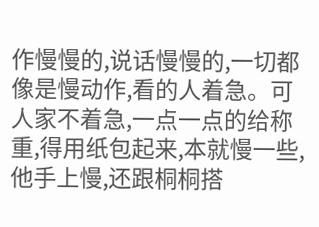作慢慢的,说话慢慢的,一切都像是慢动作,看的人着急。可人家不着急,一点一点的给称重,得用纸包起来,本就慢一些,他手上慢,还跟桐桐搭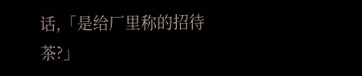话,「是给厂里称的招待茶?」